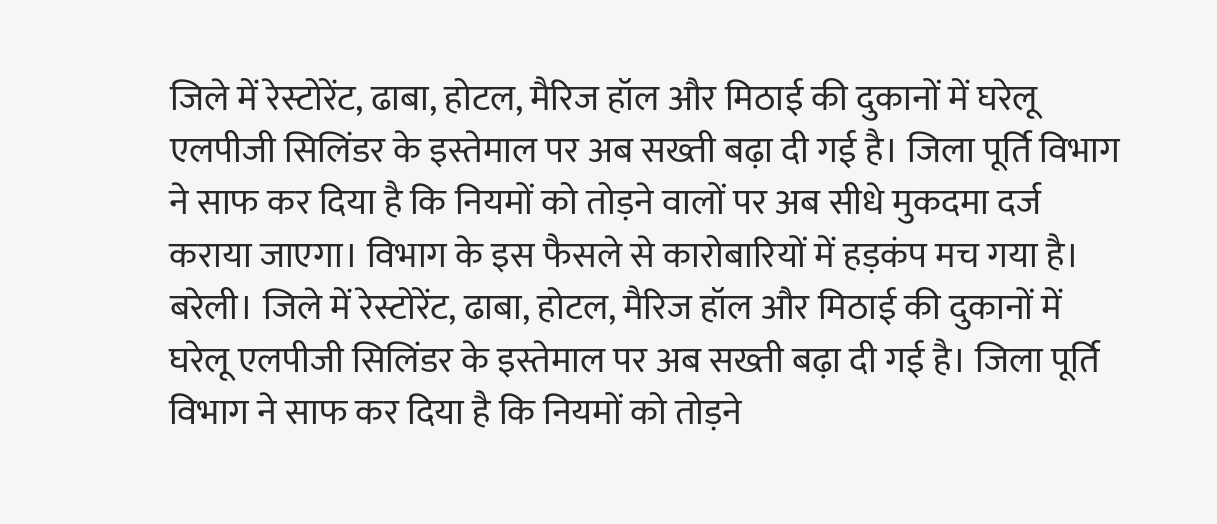जिले में रेस्टोरेंट, ढाबा, होटल, मैरिज हॉल और मिठाई की दुकानों में घरेलू एलपीजी सिलिंडर के इस्तेमाल पर अब सख्ती बढ़ा दी गई है। जिला पूर्ति विभाग ने साफ कर दिया है कि नियमों को तोड़ने वालों पर अब सीधे मुकदमा दर्ज कराया जाएगा। विभाग के इस फैसले से कारोबारियों में हड़कंप मच गया है।
बरेली। जिले में रेस्टोरेंट, ढाबा, होटल, मैरिज हॉल और मिठाई की दुकानों में घरेलू एलपीजी सिलिंडर के इस्तेमाल पर अब सख्ती बढ़ा दी गई है। जिला पूर्ति विभाग ने साफ कर दिया है कि नियमों को तोड़ने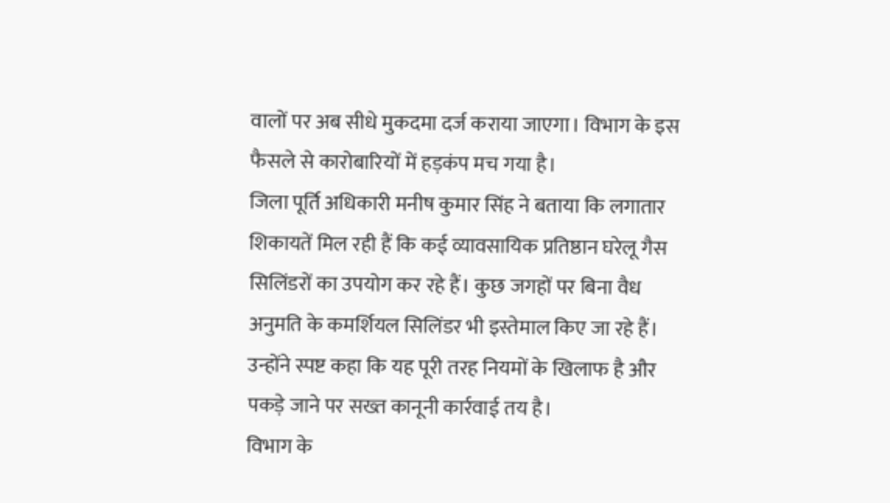वालों पर अब सीधे मुकदमा दर्ज कराया जाएगा। विभाग के इस फैसले से कारोबारियों में हड़कंप मच गया है।
जिला पूर्ति अधिकारी मनीष कुमार सिंह ने बताया कि लगातार शिकायतें मिल रही हैं कि कई व्यावसायिक प्रतिष्ठान घरेलू गैस सिलिंडरों का उपयोग कर रहे हैं। कुछ जगहों पर बिना वैध अनुमति के कमर्शियल सिलिंडर भी इस्तेमाल किए जा रहे हैं। उन्होंने स्पष्ट कहा कि यह पूरी तरह नियमों के खिलाफ है और पकड़े जाने पर सख्त कानूनी कार्रवाई तय है।
विभाग के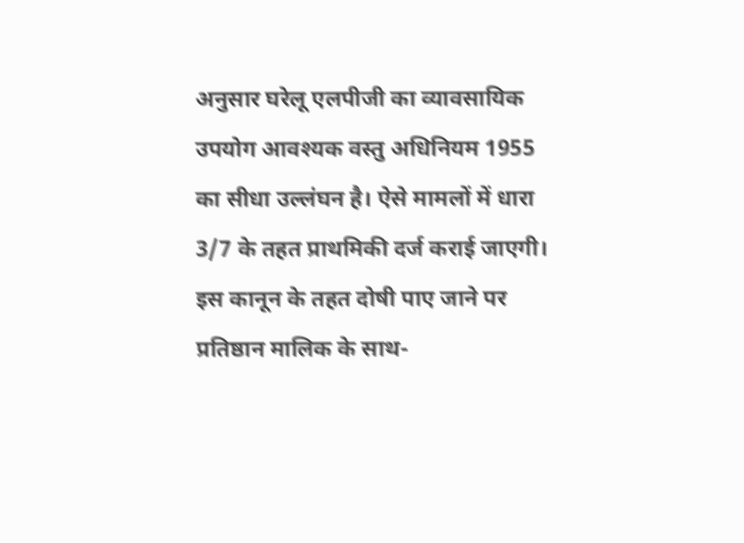अनुसार घरेलू एलपीजी का व्यावसायिक उपयोग आवश्यक वस्तु अधिनियम 1955 का सीधा उल्लंघन है। ऐसे मामलों में धारा 3/7 के तहत प्राथमिकी दर्ज कराई जाएगी। इस कानून के तहत दोषी पाए जाने पर प्रतिष्ठान मालिक के साथ-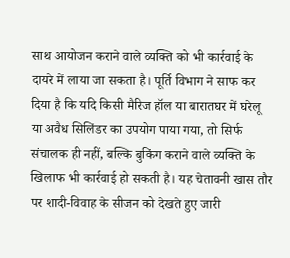साथ आयोजन कराने वाले व्यक्ति को भी कार्रवाई के दायरे में लाया जा सकता है। पूर्ति विभाग ने साफ कर दिया है कि यदि किसी मैरिज हॉल या बारातघर में घरेलू या अवैध सिलिंडर का उपयोग पाया गया, तो सिर्फ संचालक ही नहीं, बल्कि बुकिंग कराने वाले व्यक्ति के खिलाफ भी कार्रवाई हो सकती है। यह चेतावनी खास तौर पर शादी-विवाह के सीजन को देखते हुए जारी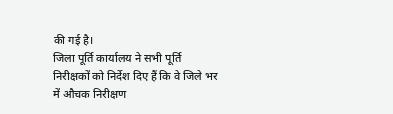की गई है।
जिला पूर्ति कार्यालय ने सभी पूर्ति निरीक्षकों को निर्देश दिए हैं कि वे जिले भर में औचक निरीक्षण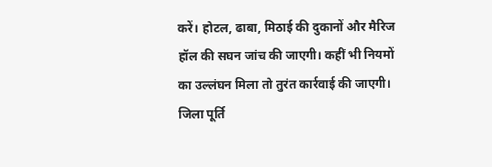करें। होटल, ढाबा, मिठाई की दुकानों और मैरिज हॉल की सघन जांच की जाएगी। कहीं भी नियमों का उल्लंघन मिला तो तुरंत कार्रवाई की जाएगी। जिला पूर्ति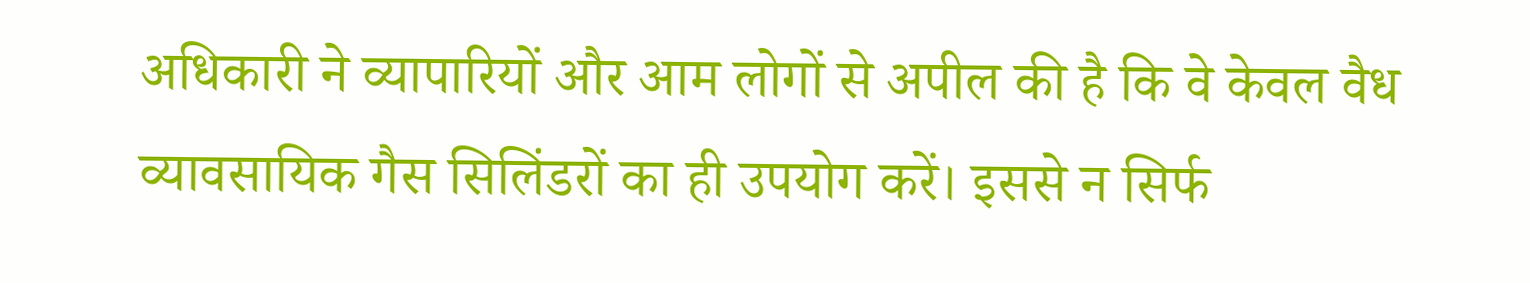अधिकारी ने व्यापारियों और आम लोगों से अपील की है कि वे केवल वैध व्यावसायिक गैस सिलिंडरों का ही उपयोग करें। इससे न सिर्फ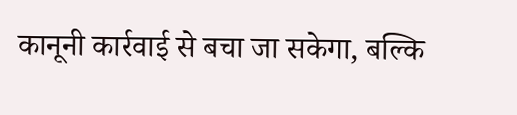कानूनी कार्रवाई से बचा जा सकेगा, बल्कि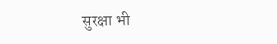सुरक्षा भी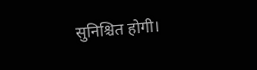सुनिश्चित होगी।